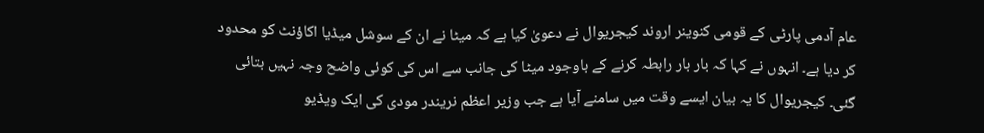عام آدمی پارٹی کے قومی کنوینر اروند کیجریوال نے دعویٰ کیا ہے کہ میٹا نے ان کے سوشل میڈیا اکاؤنٹ کو محدود کر دیا ہے۔ انہوں نے کہا کہ بار بار رابطہ کرنے کے باوجود میٹا کی جانب سے اس کی کوئی واضح وجہ نہیں بتائی گئی۔ کیجریوال کا یہ بیان ایسے وقت میں سامنے آیا ہے جب وزیر اعظم نریندر مودی کی ایک ویڈیو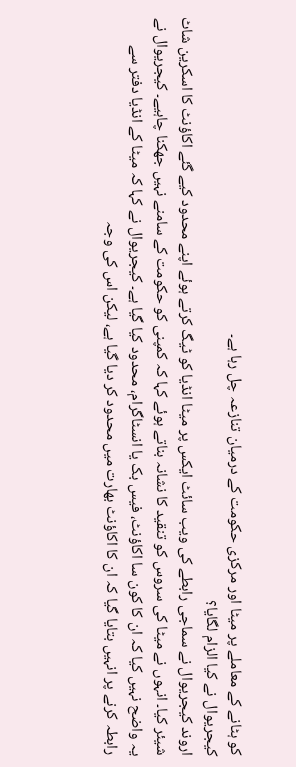کو ہٹانے کے معاملے پر میٹا اور مرکزی حکومت کے درمیان تنازعہ چل رہا ہے۔
کیجریوال نے کیا الزام لگایا؟
اروند کیجریوال نے سماجی رابطے کی ویب سائٹ ایکس پر میٹا انڈیا کو ٹیگ کرتے ہوئے اپنے محدود کیے گئے اکاؤنٹ کا اسکرین شاٹ شیئر کیا۔ انہوں نے میٹا کی سروس کو تنقید کا نشانہ بناتے ہوئے کہا کہ کمپنی کو حکومت کے سامنے نہیں جھکنا چاہیے۔ کیجریوال نے یہ واضح نہیں کیا کہ ان کا کون سا اکاؤنٹ، فیس بک یا انسٹاگرام، محدود کیا گیا ہے۔ کیجریوال نے کہا کہ میٹا کے انڈیا دفتر سے رابطہ کرنے پر انہیں بتایا گیا کہ ان کا اکاؤنٹ بھارت میں محدود کر دیا گیا ہے، لیکن اس کی وجہ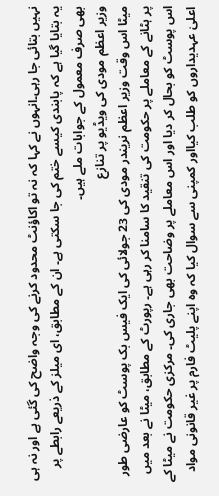نہیں بتائی جا رہی۔انہوں نے کہا کہ نہ تو اکاؤنٹ محدود کرنے کی وجہ واضح کی گئی ہے اور نہ ہی یہ بتایا گیا ہے کہ پابندی کیسے ختم کی جا سکتی ہے۔ ان کے مطابق، ای میلز کے ذریعے رابطے پر بھی صرف معمول کے جوابات ملے ہیں۔
وزیر اعظم مودی کی ویڈیو پر تنازع
میٹا اس وقت وزیر اعظم نریندر مودی کی 23 جولائی کی ایک فیس بک پوسٹ کو عارضی طور پر ہٹانے کے معاملے پر حکومت کی تنقید کا سامنا کر رہی ہے۔ رپورٹ کے مطابق، میٹا نے بعد میں اس پوسٹ کو بحال کر دیا اور اس معاملے پر وضاحت بھی جاری کی۔ مرکزی حکومت نے میٹا کے اعلیٰ عہدیداروں کو طلب کیااور کمپنی سے سوال کیا کہ وہ اپنے پلیٹ فارم پر غیر قانونی مواد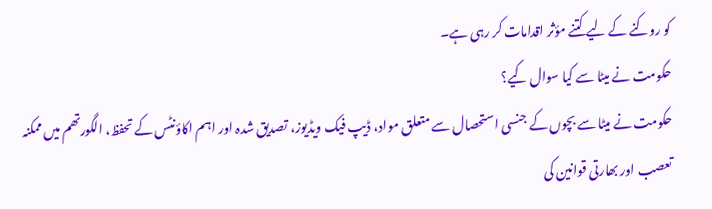کو روکنے کے لیے کتنے مؤثر اقدامات کر رہی ہے۔
حکومت نے میٹا سے کیا سوال کیے؟
حکومت نے میٹا سے بچوں کے جنسی استحصال سے متعلق مواد، ڈیپ فیک ویڈیوز، تصدیق شدہ اور اہم اکاؤنٹس کے تحفظ، الگورتھم میں ممکنہ تعصب اور بھارتی قوانین کی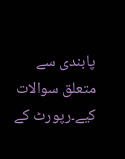پابندی سے متعلق سوالات کیے۔رپورٹ کے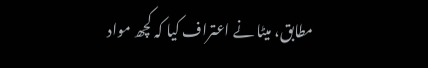مطابق، میٹا نے اعتراف کیا کہ کچھ مواد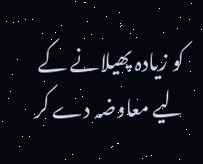کو زیادہ پھیلانے کے لیے معاوضہ دے کر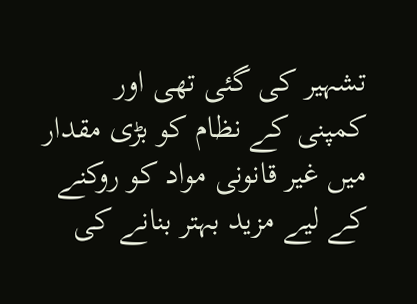تشہیر کی گئی تھی اور کمپنی کے نظام کو بڑی مقدار میں غیر قانونی مواد کو روکنے کے لیے مزید بہتر بنانے کی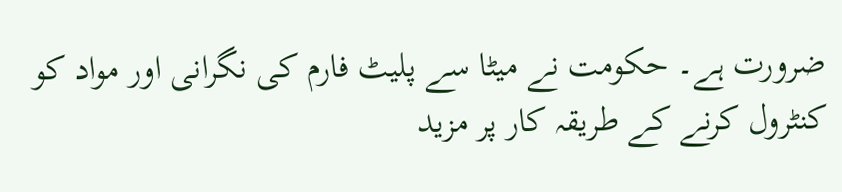ضرورت ہے۔ حکومت نے میٹا سے پلیٹ فارم کی نگرانی اور مواد کو کنٹرول کرنے کے طریقہ کار پر مزید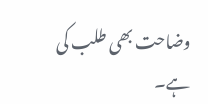وضاحت بھی طلب کی ہے۔